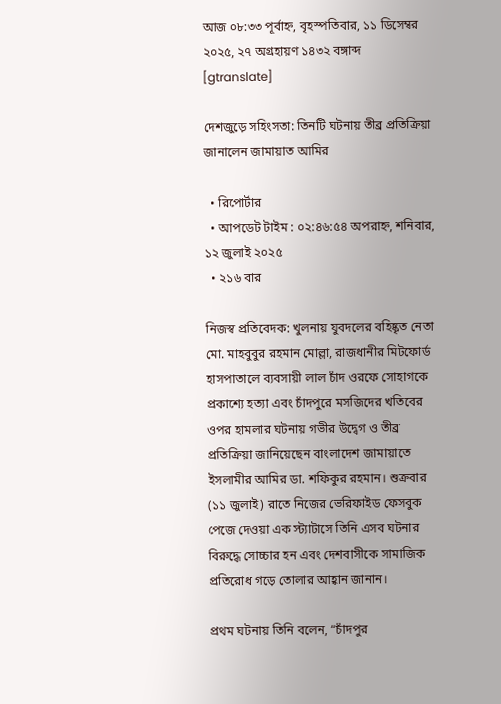আজ ০৮:৩৩ পূর্বাহ্ন, বৃহস্পতিবার, ১১ ডিসেম্বর ২০২৫, ২৭ অগ্রহায়ণ ১৪৩২ বঙ্গাব্দ
[gtranslate]

দেশজুড়ে সহিংসতা: তিনটি ঘটনায় তীব্র প্রতিক্রিয়া জানালেন জামায়াত আমির

  • রিপোর্টার
  • আপডেট টাইম : ০২:৪৬:৫৪ অপরাহ্ন, শনিবার, ১২ জুলাই ২০২৫
  • ২১৬ বার

নিজস্ব প্রতিবেদক: খুলনায় যুবদলের বহিষ্কৃত নেতা মো. মাহবুবুর রহমান মোল্লা, রাজধানীর মিটফোর্ড হাসপাতালে ব্যবসায়ী লাল চাঁদ ওরফে সোহাগকে প্রকাশ্যে হত্যা এবং চাঁদপুরে মসজিদের খতিবের ওপর হামলার ঘটনায় গভীর উদ্বেগ ও তীব্র প্রতিক্রিয়া জানিয়েছেন বাংলাদেশ জামায়াতে ইসলামীর আমির ডা. শফিকুর রহমান। শুক্রবার (১১ জুলাই) রাতে নিজের ভেরিফাইড ফেসবুক পেজে দেওয়া এক স্ট্যাটাসে তিনি এসব ঘটনার বিরুদ্ধে সোচ্চার হন এবং দেশবাসীকে সামাজিক প্রতিরোধ গড়ে তোলার আহ্বান জানান।

প্রথম ঘটনায় তিনি বলেন, “চাঁদপুর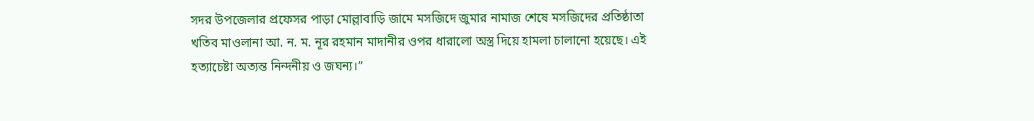সদর উপজেলার প্রফেসর পাড়া মোল্লাবাড়ি জামে মসজিদে জুমার নামাজ শেষে মসজিদের প্রতিষ্ঠাতা খতিব মাওলানা আ. ন. ম. নূর রহমান মাদানীর ওপর ধারালো অস্ত্র দিয়ে হামলা চালানো হয়েছে। এই হত্যাচেষ্টা অত্যন্ত নিন্দনীয় ও জঘন্য।”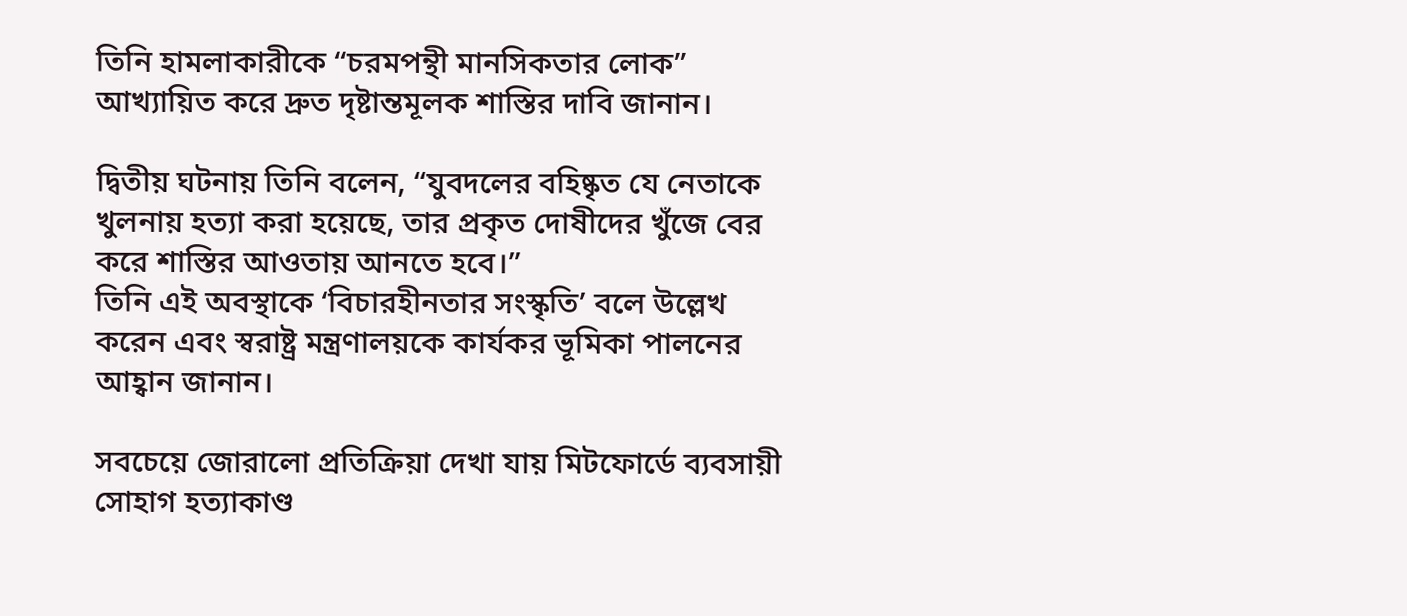তিনি হামলাকারীকে “চরমপন্থী মানসিকতার লোক” আখ্যায়িত করে দ্রুত দৃষ্টান্তমূলক শাস্তির দাবি জানান।

দ্বিতীয় ঘটনায় তিনি বলেন, “যুবদলের বহিষ্কৃত যে নেতাকে খুলনায় হত্যা করা হয়েছে, তার প্রকৃত দোষীদের খুঁজে বের করে শাস্তির আওতায় আনতে হবে।”
তিনি এই অবস্থাকে ‘বিচারহীনতার সংস্কৃতি’ বলে উল্লেখ করেন এবং স্বরাষ্ট্র মন্ত্রণালয়কে কার্যকর ভূমিকা পালনের আহ্বান জানান।

সবচেয়ে জোরালো প্রতিক্রিয়া দেখা যায় মিটফোর্ডে ব্যবসায়ী সোহাগ হত্যাকাণ্ড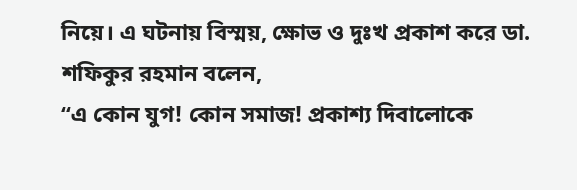নিয়ে। এ ঘটনায় বিস্ময়, ক্ষোভ ও দুঃখ প্রকাশ করে ডা. শফিকুর রহমান বলেন,
“এ কোন যুগ! কোন সমাজ! প্রকাশ্য দিবালোকে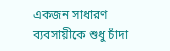একজন সাধারণ ব্যবসায়ীকে শুধু চাঁদা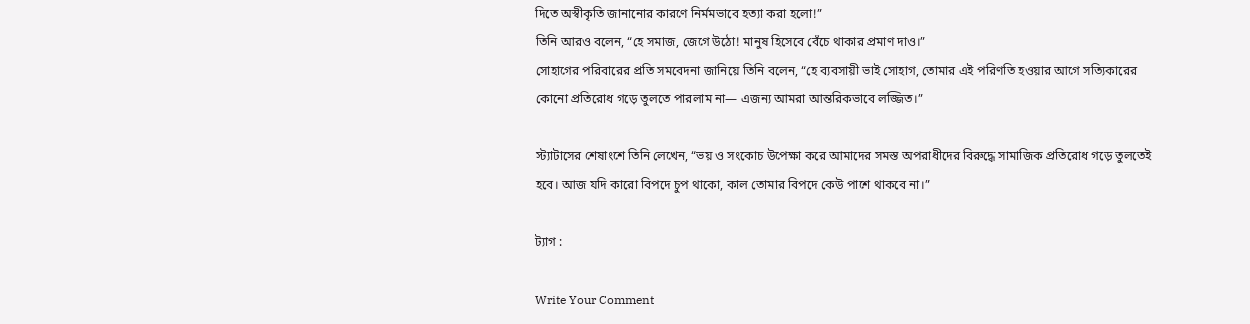দিতে অস্বীকৃতি জানানোর কারণে নির্মমভাবে হত্যা করা হলো!”
তিনি আরও বলেন, “হে সমাজ, জেগে উঠো! মানুষ হিসেবে বেঁচে থাকার প্রমাণ দাও।”
সোহাগের পরিবারের প্রতি সমবেদনা জানিয়ে তিনি বলেন, “হে ব্যবসায়ী ভাই সোহাগ, তোমার এই পরিণতি হওয়ার আগে সত্যিকারের কোনো প্রতিরোধ গড়ে তুলতে পারলাম না— এজন্য আমরা আন্তরিকভাবে লজ্জিত।”

স্ট্যাটাসের শেষাংশে তিনি লেখেন, “ভয় ও সংকোচ উপেক্ষা করে আমাদের সমস্ত অপরাধীদের বিরুদ্ধে সামাজিক প্রতিরোধ গড়ে তুলতেই হবে। আজ যদি কারো বিপদে চুপ থাকো, কাল তোমার বিপদে কেউ পাশে থাকবে না।”

ট্যাগ :

Write Your Comment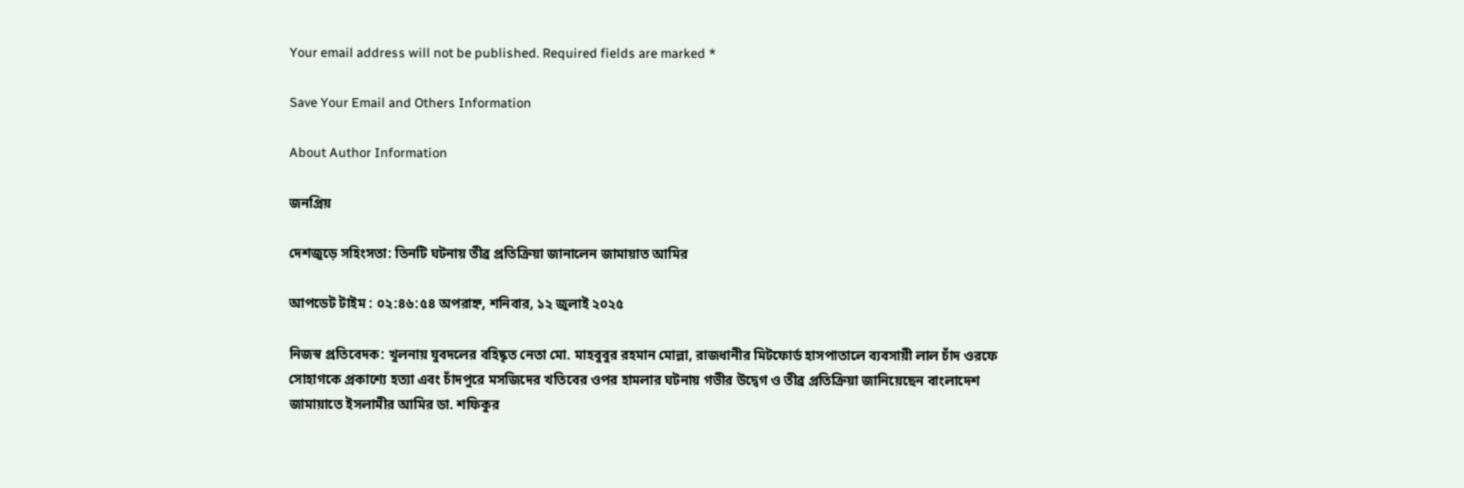Your email address will not be published. Required fields are marked *

Save Your Email and Others Information

About Author Information

জনপ্রিয়

দেশজুড়ে সহিংসতা: তিনটি ঘটনায় তীব্র প্রতিক্রিয়া জানালেন জামায়াত আমির

আপডেট টাইম : ০২:৪৬:৫৪ অপরাহ্ন, শনিবার, ১২ জুলাই ২০২৫

নিজস্ব প্রতিবেদক: খুলনায় যুবদলের বহিষ্কৃত নেতা মো. মাহবুবুর রহমান মোল্লা, রাজধানীর মিটফোর্ড হাসপাতালে ব্যবসায়ী লাল চাঁদ ওরফে সোহাগকে প্রকাশ্যে হত্যা এবং চাঁদপুরে মসজিদের খতিবের ওপর হামলার ঘটনায় গভীর উদ্বেগ ও তীব্র প্রতিক্রিয়া জানিয়েছেন বাংলাদেশ জামায়াতে ইসলামীর আমির ডা. শফিকুর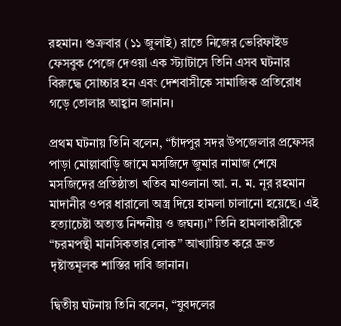রহমান। শুক্রবার (১১ জুলাই) রাতে নিজের ভেরিফাইড ফেসবুক পেজে দেওয়া এক স্ট্যাটাসে তিনি এসব ঘটনার বিরুদ্ধে সোচ্চার হন এবং দেশবাসীকে সামাজিক প্রতিরোধ গড়ে তোলার আহ্বান জানান।

প্রথম ঘটনায় তিনি বলেন, “চাঁদপুর সদর উপজেলার প্রফেসর পাড়া মোল্লাবাড়ি জামে মসজিদে জুমার নামাজ শেষে মসজিদের প্রতিষ্ঠাতা খতিব মাওলানা আ. ন. ম. নূর রহমান মাদানীর ওপর ধারালো অস্ত্র দিয়ে হামলা চালানো হয়েছে। এই হত্যাচেষ্টা অত্যন্ত নিন্দনীয় ও জঘন্য।” তিনি হামলাকারীকে “চরমপন্থী মানসিকতার লোক” আখ্যায়িত করে দ্রুত দৃষ্টান্তমূলক শাস্তির দাবি জানান।

দ্বিতীয় ঘটনায় তিনি বলেন, “যুবদলের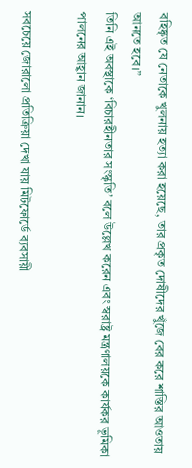বহিষ্কৃত যে নেতাকে খুলনায় হত্যা করা হয়েছে, তার প্রকৃত দোষীদের খুঁজে বের করে শাস্তির আওতায় আনতে হবে।”
তিনি এই অবস্থাকে ‘বিচারহীনতার সংস্কৃতি’ বলে উল্লেখ করেন এবং স্বরাষ্ট্র মন্ত্রণালয়কে কার্যকর ভূমিকা পালনের আহ্বান জানান।

সবচেয়ে জোরালো প্রতিক্রিয়া দেখা যায় মিটফোর্ডে ব্যবসায়ী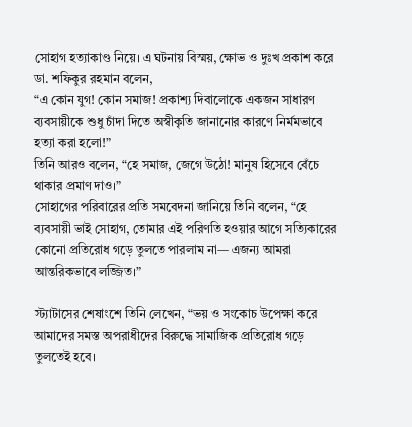সোহাগ হত্যাকাণ্ড নিয়ে। এ ঘটনায় বিস্ময়, ক্ষোভ ও দুঃখ প্রকাশ করে ডা. শফিকুর রহমান বলেন,
“এ কোন যুগ! কোন সমাজ! প্রকাশ্য দিবালোকে একজন সাধারণ ব্যবসায়ীকে শুধু চাঁদা দিতে অস্বীকৃতি জানানোর কারণে নির্মমভাবে হত্যা করা হলো!”
তিনি আরও বলেন, “হে সমাজ, জেগে উঠো! মানুষ হিসেবে বেঁচে থাকার প্রমাণ দাও।”
সোহাগের পরিবারের প্রতি সমবেদনা জানিয়ে তিনি বলেন, “হে ব্যবসায়ী ভাই সোহাগ, তোমার এই পরিণতি হওয়ার আগে সত্যিকারের কোনো প্রতিরোধ গড়ে তুলতে পারলাম না— এজন্য আমরা আন্তরিকভাবে লজ্জিত।”

স্ট্যাটাসের শেষাংশে তিনি লেখেন, “ভয় ও সংকোচ উপেক্ষা করে আমাদের সমস্ত অপরাধীদের বিরুদ্ধে সামাজিক প্রতিরোধ গড়ে তুলতেই হবে।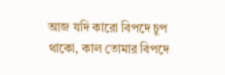আজ যদি কারো বিপদে চুপ থাকো, কাল তোমার বিপদে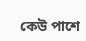কেউ পাশে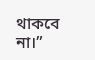থাকবে না।”